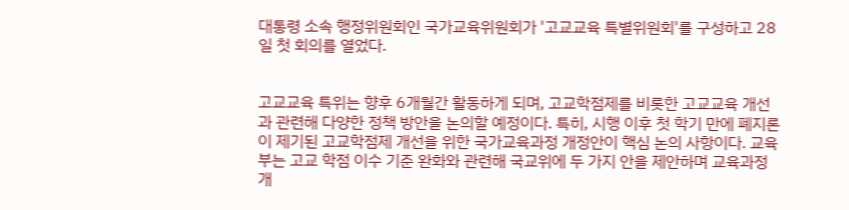대통령 소속 행정위원회인 국가교육위원회가 '고교교육 특별위원회'를 구성하고 28일 첫 회의를 열었다.


고교교육 특위는 향후 6개월간 활동하게 되며, 고교학점제를 비롯한 고교교육 개선과 관련해 다양한 정책 방안을 논의할 예정이다. 특히, 시행 이후 첫 학기 만에 폐지론이 제기된 고교학점제 개선을 위한 국가교육과정 개정안이 핵심 논의 사항이다. 교육부는 고교 학점 이수 기준 완화와 관련해 국교위에 두 가지 안을 제안하며 교육과정 개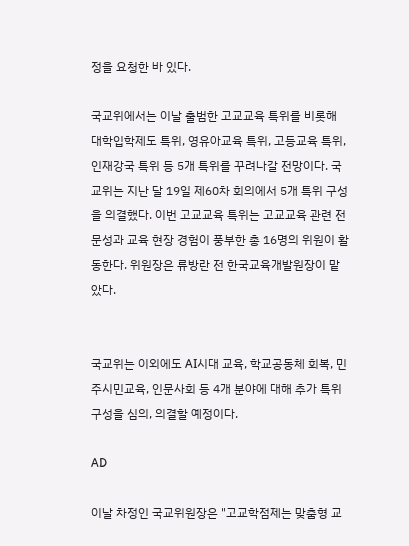정을 요청한 바 있다.

국교위에서는 이날 출범한 고교교육 특위를 비롯해 대학입학제도 특위, 영유아교육 특위, 고등교육 특위, 인재강국 특위 등 5개 특위를 꾸려나갈 전망이다. 국교위는 지난 달 19일 제60차 회의에서 5개 특위 구성을 의결했다. 이번 고교교육 특위는 고교교육 관련 전문성과 교육 현장 경험이 풍부한 총 16명의 위원이 활동한다. 위원장은 류방란 전 한국교육개발원장이 맡았다.


국교위는 이외에도 AI시대 교육, 학교공동체 회복, 민주시민교육, 인문사회 등 4개 분야에 대해 추가 특위 구성을 심의, 의결할 예정이다.

AD

이날 차정인 국교위원장은 "고교학점제는 맞춤형 교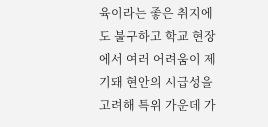육이라는 좋은 취지에도 불구하고 학교 현장에서 여러 어려움이 제기돼 현안의 시급성을 고려해 특위 가운데 가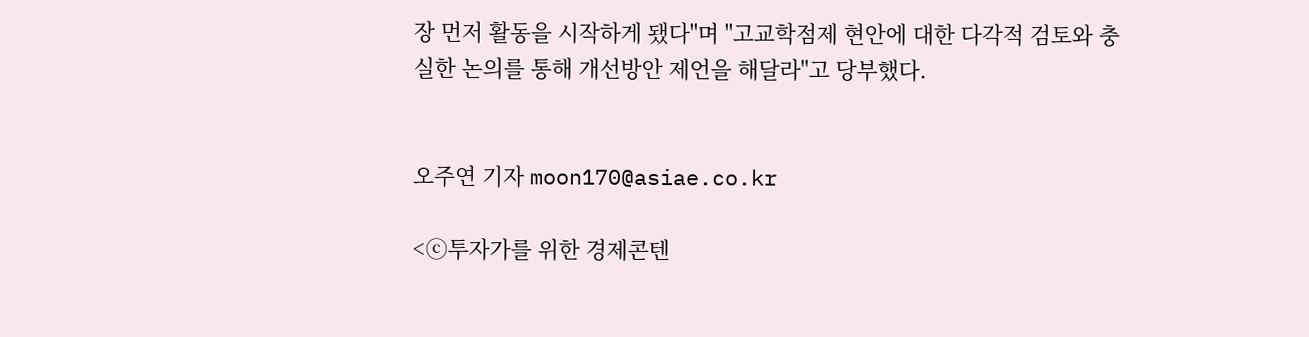장 먼저 활동을 시작하게 됐다"며 "고교학점제 현안에 대한 다각적 검토와 충실한 논의를 통해 개선방안 제언을 해달라"고 당부했다.


오주연 기자 moon170@asiae.co.kr

<ⓒ투자가를 위한 경제콘텐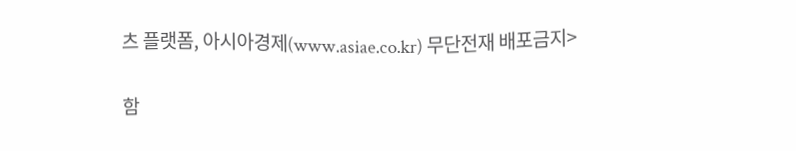츠 플랫폼, 아시아경제(www.asiae.co.kr) 무단전재 배포금지>

함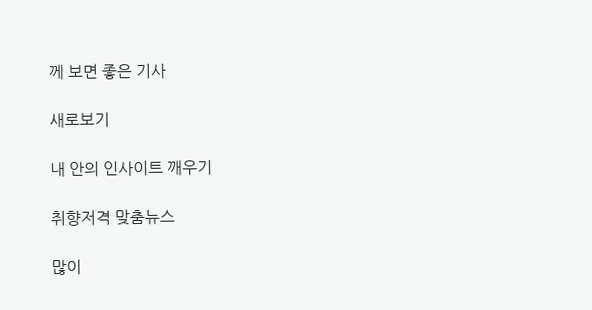께 보면 좋은 기사

새로보기

내 안의 인사이트 깨우기

취향저격 맞춤뉴스

많이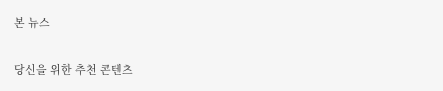본 뉴스

당신을 위한 추천 콘텐츠